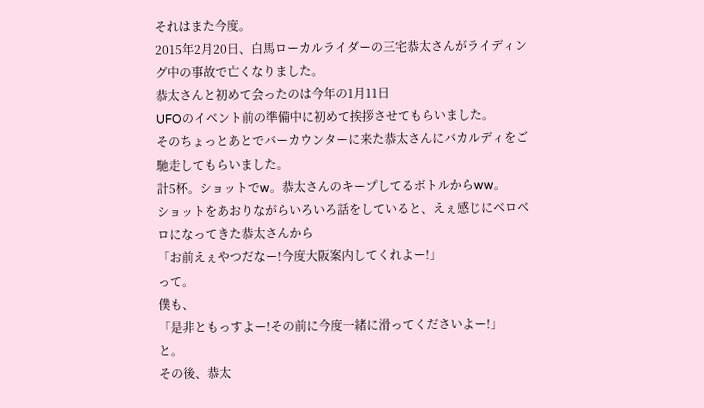それはまた今度。
2015年2月20日、白馬ローカルライダーの三宅恭太さんがライディング中の事故で亡くなりました。
恭太さんと初めて会ったのは今年の1月11日
UFOのイベント前の準備中に初めて挨拶させてもらいました。
そのちょっとあとでバーカウンターに来た恭太さんにバカルディをご馳走してもらいました。
計5杯。ショットでw。恭太さんのキープしてるボトルからww。
ショットをあおりながらいろいろ話をしていると、えぇ感じにベロベロになってきた恭太さんから
「お前えぇやつだなー!今度大阪案内してくれよー!」
って。
僕も、
「是非ともっすよー!その前に今度一緒に滑ってくださいよー!」
と。
その後、恭太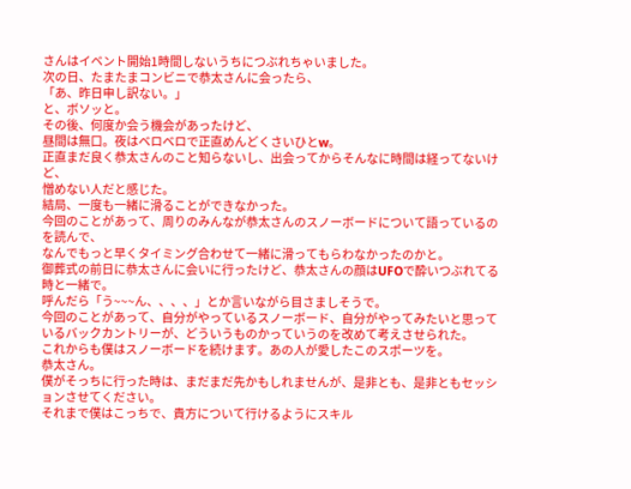さんはイベント開始1時間しないうちにつぶれちゃいました。
次の日、たまたまコンビニで恭太さんに会ったら、
「あ、昨日申し訳ない。」
と、ボソッと。
その後、何度か会う機会があったけど、
昼間は無口。夜はベロベロで正直めんどくさいひとw。
正直まだ良く恭太さんのこと知らないし、出会ってからそんなに時間は経ってないけど、
憎めない人だと感じた。
結局、一度も一緒に滑ることができなかった。
今回のことがあって、周りのみんなが恭太さんのスノーボードについて語っているのを読んで、
なんでもっと早くタイミング合わせて一緒に滑ってもらわなかったのかと。
御葬式の前日に恭太さんに会いに行ったけど、恭太さんの顔はUFOで酔いつぶれてる時と一緒で。
呼んだら「う~~~ん、、、、」とか言いながら目さましそうで。
今回のことがあって、自分がやっているスノーボード、自分がやってみたいと思っているバックカントリーが、どういうものかっていうのを改めて考えさせられた。
これからも僕はスノーボードを続けます。あの人が愛したこのスポーツを。
恭太さん。
僕がそっちに行った時は、まだまだ先かもしれませんが、是非とも、是非ともセッションさせてください。
それまで僕はこっちで、貴方について行けるようにスキル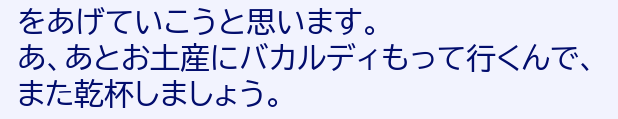をあげていこうと思います。
あ、あとお土産にバカルディもって行くんで、また乾杯しましょう。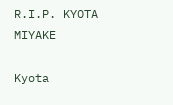R.I.P. KYOTA MIYAKE

Kyota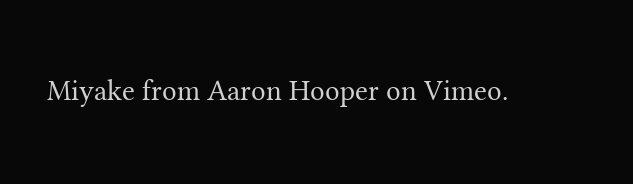Miyake from Aaron Hooper on Vimeo.